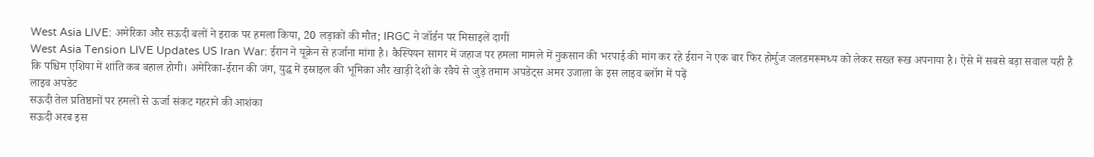West Asia LIVE: अमेरिका और सऊदी बलों ने इराक पर हमला किया, 20 लड़ाकों की मौत; IRGC ने जॉर्डन पर मिसाइलें दागीं
West Asia Tension LIVE Updates US Iran War: ईरान ने यूक्रेन से हर्जाना मांगा है। कैस्पियन सागर में जहाज पर हमला मामले में नुकसान की भरपाई की मांग कर रहे ईरान ने एक बार फिर होर्मुज जलडमरूमध्य को लेकर सख्त रूख अपनाया है। ऐसे में सबसे बड़ा सवाल यही है कि पश्चिम एशिया में शांति कब बहाल होगी। अमेरिका-ईरान की जंग, युद्ध में इस्राइल की भूमिका और खाड़ी देशों के रवैये से जुड़े तमाम अपडेट्स अमर उजाला के इस लाइव ब्लॉग में पढ़ें
लाइव अपडेट
सऊदी तेल प्रतिष्ठानों पर हमलों से ऊर्जा संकट गहराने की आशंका
सऊदी अरब इस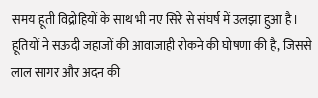समय हूती विद्रोहियों के साथ भी नए सिरे से संघर्ष में उलझा हुआ है। हूतियों ने सऊदी जहाजों की आवाजाही रोकने की घोषणा की है, जिससे लाल सागर और अदन की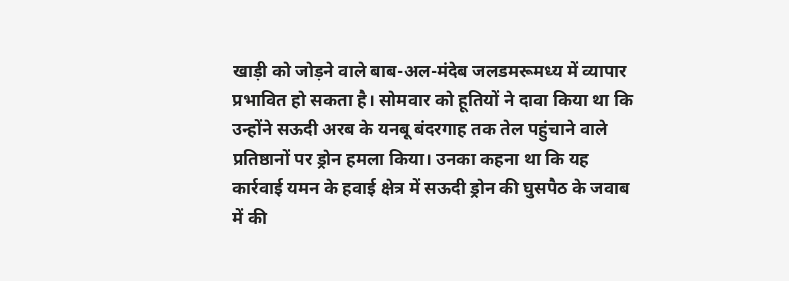खाड़ी को जोड़ने वाले बाब-अल-मंदेब जलडमरूमध्य में व्यापार प्रभावित हो सकता है। सोमवार को हूतियों ने दावा किया था कि उन्होंने सऊदी अरब के यनबू बंदरगाह तक तेल पहुंचाने वाले प्रतिष्ठानों पर ड्रोन हमला किया। उनका कहना था कि यह कार्रवाई यमन के हवाई क्षेत्र में सऊदी ड्रोन की घुसपैठ के जवाब में की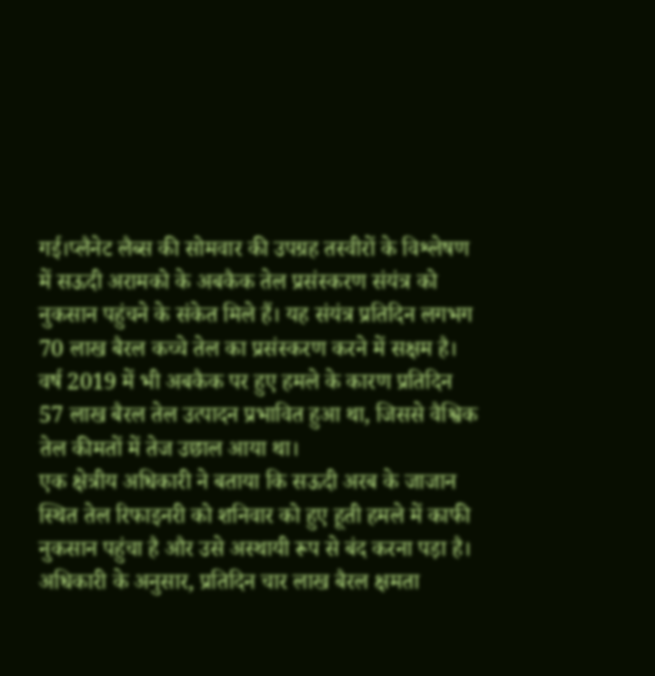गई।प्लैनेट लैब्स की सोमवार की उपग्रह तस्वीरों के विश्लेषण में सऊदी अरामको के अबकैक तेल प्रसंस्करण संयंत्र को नुकसान पहुंचने के संकेत मिले हैं। यह संयंत्र प्रतिदिन लगभग 70 लाख बैरल कच्चे तेल का प्रसंस्करण करने में सक्षम है। वर्ष 2019 में भी अबकैक पर हुए हमले के कारण प्रतिदिन 57 लाख बैरल तेल उत्पादन प्रभावित हुआ था, जिससे वैश्विक तेल कीमतों में तेज उछाल आया था।
एक क्षेत्रीय अधिकारी ने बताया कि सऊदी अरब के जाजान स्थित तेल रिफाइनरी को शनिवार को हुए हूती हमले में काफी नुकसान पहुंचा है और उसे अस्थायी रूप से बंद करना पड़ा है। अधिकारी के अनुसार, प्रतिदिन चार लाख बैरल क्षमता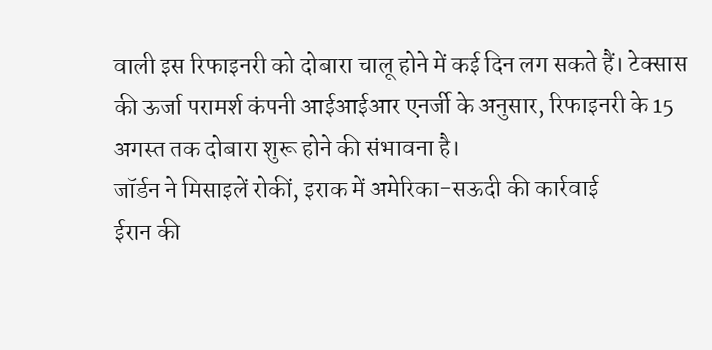वाली इस रिफाइनरी को दोबारा चालू होने में कई दिन लग सकते हैं। टेक्सास की ऊर्जा परामर्श कंपनी आईआईआर एनर्जी के अनुसार, रिफाइनरी के 15 अगस्त तक दोबारा शुरू होने की संभावना है।
जॉर्डन ने मिसाइलें रोकीं, इराक में अमेरिका-सऊदी की कार्रवाई
ईरान की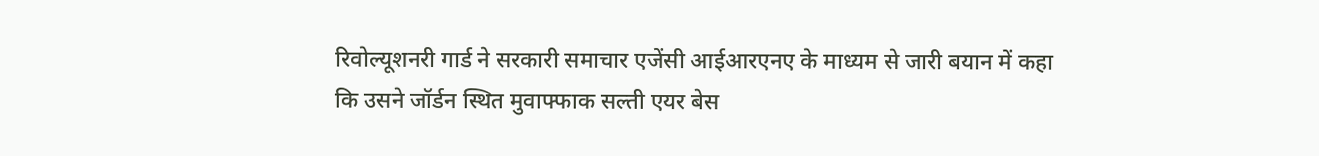रिवोल्यूशनरी गार्ड ने सरकारी समाचार एजेंसी आईआरएनए के माध्यम से जारी बयान में कहा कि उसने जॉर्डन स्थित मुवाफ्फाक सल्ती एयर बेस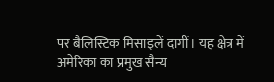पर बैलिस्टिक मिसाइलें दागीं। यह क्षेत्र में अमेरिका का प्रमुख सैन्य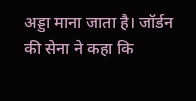अड्डा माना जाता है। जॉर्डन की सेना ने कहा कि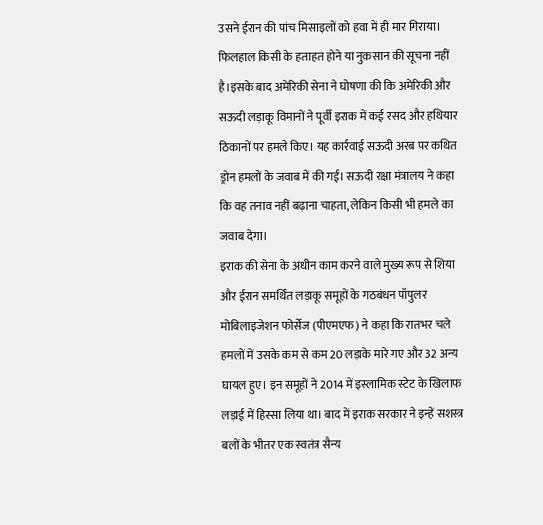उसने ईरान की पांच मिसाइलों को हवा में ही मार गिराया। फिलहाल किसी के हताहत होने या नुकसान की सूचना नहीं है।इसके बाद अमेरिकी सेना ने घोषणा की कि अमेरिकी और सऊदी लड़ाकू विमानों ने पूर्वी इराक में कई रसद और हथियार ठिकानों पर हमले किए। यह कार्रवाई सऊदी अरब पर कथित ड्रोन हमलों के जवाब में की गई। सऊदी रक्षा मंत्रालय ने कहा कि वह तनाव नहीं बढ़ाना चाहता, लेकिन किसी भी हमले का जवाब देगा।
इराक की सेना के अधीन काम करने वाले मुख्य रूप से शिया और ईरान समर्थित लड़ाकू समूहों के गठबंधन पॉपुलर मोबिलाइजेशन फोर्सेज (पीएमएफ) ने कहा कि रातभर चले हमलों में उसके कम से कम 20 लड़ाके मारे गए और 32 अन्य घायल हुए। इन समूहों ने 2014 में इस्लामिक स्टेट के खिलाफ लड़ाई में हिस्सा लिया था। बाद में इराक सरकार ने इन्हें सशस्त्र बलों के भीतर एक स्वतंत्र सैन्य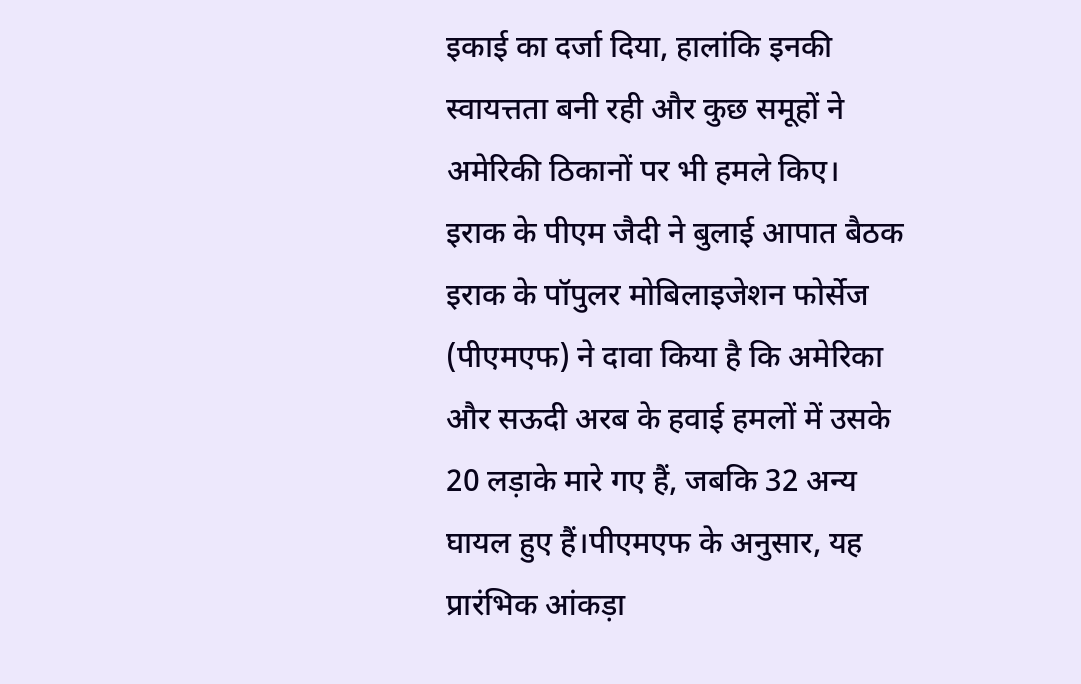इकाई का दर्जा दिया, हालांकि इनकी स्वायत्तता बनी रही और कुछ समूहों ने अमेरिकी ठिकानों पर भी हमले किए।
इराक के पीएम जैदी ने बुलाई आपात बैठक
इराक के पॉपुलर मोबिलाइजेशन फोर्सेज (पीएमएफ) ने दावा किया है कि अमेरिका और सऊदी अरब के हवाई हमलों में उसके 20 लड़ाके मारे गए हैं, जबकि 32 अन्य घायल हुए हैं।पीएमएफ के अनुसार, यह प्रारंभिक आंकड़ा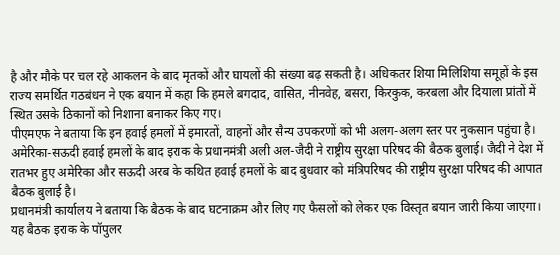है और मौके पर चल रहे आकलन के बाद मृतकों और घायलों की संख्या बढ़ सकती है। अधिकतर शिया मिलिशिया समूहों के इस राज्य समर्थित गठबंधन ने एक बयान में कहा कि हमले बगदाद, वासित, नीनवेह, बसरा, किरकुक, करबला और दियाला प्रांतों में स्थित उसके ठिकानों को निशाना बनाकर किए गए।
पीएमएफ ने बताया कि इन हवाई हमलों में इमारतों, वाहनों और सैन्य उपकरणों को भी अलग-अलग स्तर पर नुकसान पहुंचा है।
अमेरिका-सऊदी हवाई हमलों के बाद इराक के प्रधानमंत्री अली अल-जैदी ने राष्ट्रीय सुरक्षा परिषद की बैठक बुलाई। जैदी ने देश में रातभर हुए अमेरिका और सऊदी अरब के कथित हवाई हमलों के बाद बुधवार को मंत्रिपरिषद की राष्ट्रीय सुरक्षा परिषद की आपात बैठक बुलाई है।
प्रधानमंत्री कार्यालय ने बताया कि बैठक के बाद घटनाक्रम और लिए गए फैसलों को लेकर एक विस्तृत बयान जारी किया जाएगा।
यह बैठक इराक के पॉपुलर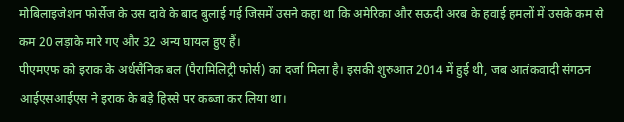मोबिलाइजेशन फोर्सेज के उस दावे के बाद बुलाई गई जिसमें उसने कहा था कि अमेरिका और सऊदी अरब के हवाई हमलों में उसके कम से कम 20 लड़ाके मारे गए और 32 अन्य घायल हुए हैं।
पीएमएफ को इराक के अर्धसैनिक बल (पैरामिलिट्री फोर्स) का दर्जा मिला है। इसकी शुरुआत 2014 में हुई थी, जब आतंकवादी संगठन आईएसआईएस ने इराक के बड़े हिस्से पर कब्जा कर लिया था।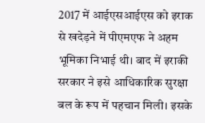2017 में आईएसआईएस को इराक से खदेड़ने में पीएमएफ ने अहम भूमिका निभाई थी। बाद में इराकी सरकार ने इसे आधिकारिक सुरक्षा बल के रूप में पहचान मिली। इसके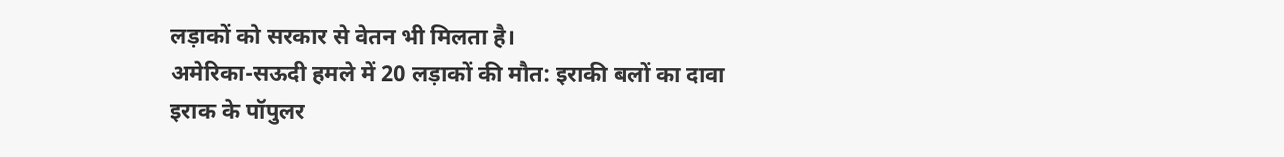लड़ाकों को सरकार से वेतन भी मिलता है।
अमेरिका-सऊदी हमले में 20 लड़ाकों की मौत: इराकी बलों का दावा
इराक के पॉपुलर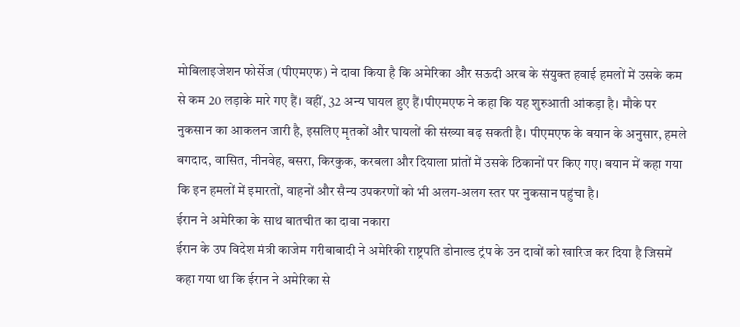मोबिलाइजेशन फोर्सेज (पीएमएफ) ने दावा किया है कि अमेरिका और सऊदी अरब के संयुक्त हवाई हमलों में उसके कम से कम 20 लड़ाके मारे गए हैं। वहीं, 32 अन्य घायल हुए हैं।पीएमएफ ने कहा कि यह शुरुआती आंकड़ा है। मौके पर नुकसान का आकलन जारी है, इसलिए मृतकों और घायलों की संख्या बढ़ सकती है। पीएमएफ के बयान के अनुसार, हमले बगदाद, वासित, नीनवेह, बसरा, किरकुक, करबला और दियाला प्रांतों में उसके ठिकानों पर किए गए। बयान में कहा गया कि इन हमलों में इमारतों, वाहनों और सैन्य उपकरणों को भी अलग-अलग स्तर पर नुकसान पहुंचा है।
ईरान ने अमेरिका के साथ बातचीत का दावा नकारा
ईरान के उप विदेश मंत्री काजेम गरीबाबादी ने अमेरिकी राष्ट्रपति डोनाल्ड ट्रंप के उन दावों को खारिज कर दिया है जिसमें कहा गया था कि ईरान ने अमेरिका से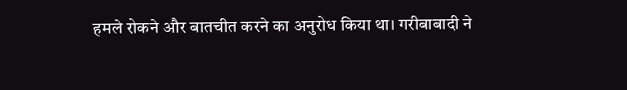हमले रोकने और बातचीत करने का अनुरोध किया था। गरीबाबादी ने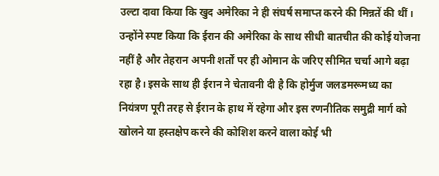उल्टा दावा किया कि खुद अमेरिका ने ही संघर्ष समाप्त करने की मिन्नतें की थीं। उन्होंने स्पष्ट किया कि ईरान की अमेरिका के साथ सीधी बातचीत की कोई योजना नहीं है और तेहरान अपनी शर्तों पर ही ओमान के जरिए सीमित चर्चा आगे बढ़ा रहा है। इसके साथ ही ईरान ने चेतावनी दी है कि होर्मुज जलडमरूमध्य का नियंत्रण पूरी तरह से ईरान के हाथ में रहेगा और इस रणनीतिक समुद्री मार्ग को खोलने या हस्तक्षेप करने की कोशिश करने वाला कोई भी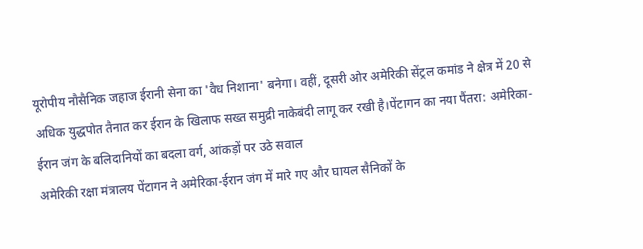यूरोपीय नौसैनिक जहाज ईरानी सेना का 'वैध निशाना' बनेगा। वहीं, दूसरी ओर अमेरिकी सेंट्रल कमांड ने क्षेत्र में 20 से अधिक युद्धपोत तैनात कर ईरान के खिलाफ सख्त समुद्री नाकेबंदी लागू कर रखी है।पेंटागन का नया पैंतरा: अमेरिका-ईरान जंग के बलिदानियों का बदला वर्ग, आंकड़ों पर उठे सवाल
अमेरिकी रक्षा मंत्रालय पेंटागन ने अमेरिका-ईरान जंग में मारे गए और घायल सैनिकों के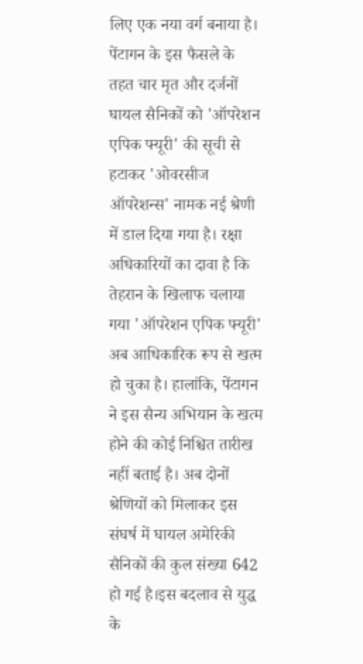लिए एक नया वर्ग बनाया है। पेंटागन के इस फैसले के तहत चार मृत और दर्जनों घायल सैनिकों को 'ऑपरेशन एपिक फ्यूरी' की सूची से हटाकर 'ओवरसीज ऑपरेशन्स' नामक नई श्रेणी में डाल दिया गया है। रक्षा अधिकारियों का दावा है कि तेहरान के खिलाफ चलाया गया 'ऑपरेशन एपिक फ्यूरी' अब आधिकारिक रूप से खत्म हो चुका है। हालांकि, पेंटागन ने इस सैन्य अभियान के खत्म होने की कोई निश्चित तारीख नहीं बताई है। अब दोनों श्रेणियों को मिलाकर इस संघर्ष में घायल अमेरिकी सैनिकों की कुल संख्या 642 हो गई है।इस बदलाव से युद्ध के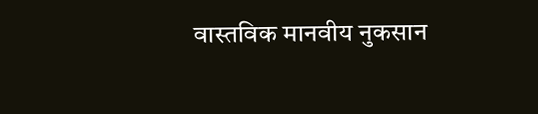वास्तविक मानवीय नुकसान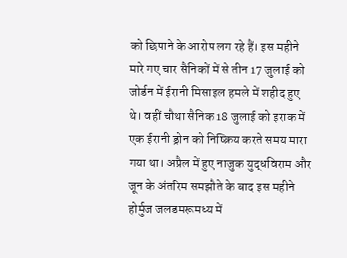को छिपाने के आरोप लग रहे हैं। इस महीने मारे गए चार सैनिकों में से तीन 17 जुलाई को जोर्डन में ईरानी मिसाइल हमले में शहीद हुए थे। वहीं चौथा सैनिक 18 जुलाई को इराक में एक ईरानी ड्रोन को निष्क्रिय करते समय मारा गया था। अप्रैल में हुए नाजुक युद्धविराम और जून के अंतरिम समझौते के बाद इस महीने होर्मुज जलडमरूमध्य में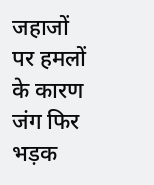जहाजों पर हमलों के कारण जंग फिर भड़क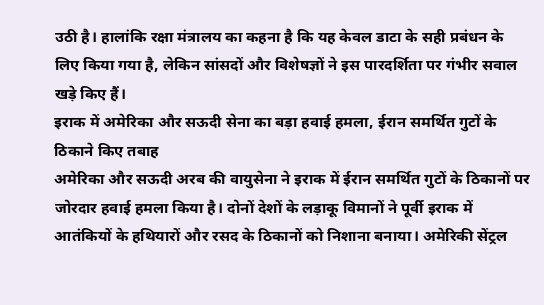उठी है। हालांकि रक्षा मंत्रालय का कहना है कि यह केवल डाटा के सही प्रबंधन के लिए किया गया है, लेकिन सांसदों और विशेषज्ञों ने इस पारदर्शिता पर गंभीर सवाल खड़े किए हैं।
इराक में अमेरिका और सऊदी सेना का बड़ा हवाई हमला, ईरान समर्थित गुटों के ठिकाने किए तबाह
अमेरिका और सऊदी अरब की वायुसेना ने इराक में ईरान समर्थित गुटों के ठिकानों पर जोरदार हवाई हमला किया है। दोनों देशों के लड़ाकू विमानों ने पूर्वी इराक में आतंकियों के हथियारों और रसद के ठिकानों को निशाना बनाया। अमेरिकी सेंट्रल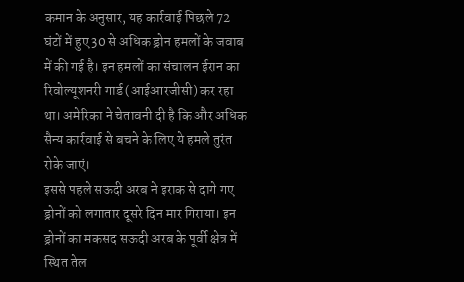कमान के अनुसार, यह कार्रवाई पिछले 72 घंटों में हुए 30 से अधिक ड्रोन हमलों के जवाब में की गई है। इन हमलों का संचालन ईरान का रिवोल्यूशनरी गार्ड (आईआरजीसी) कर रहा था। अमेरिका ने चेतावनी दी है कि और अधिक सैन्य कार्रवाई से बचने के लिए ये हमले तुरंत रोके जाएं।
इससे पहले सऊदी अरब ने इराक से दागे गए ड्रोनों को लगातार दूसरे दिन मार गिराया। इन ड्रोनों का मकसद सऊदी अरब के पूर्वी क्षेत्र में स्थित तेल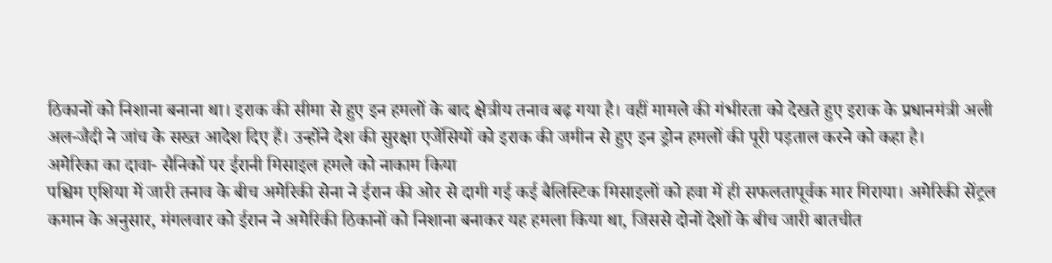ठिकानों को निशाना बनाना था। इराक की सीमा से हुए इन हमलों के बाद क्षेत्रीय तनाव बढ़ गया है। वहीं मामले की गंभीरता को देखते हुए इराक के प्रधानमंत्री अली अल-जैदी ने जांच के सख्त आदेश दिए हैं। उन्होंने देश की सुरक्षा एजेंसियों को इराक की जमीन से हुए इन ड्रोन हमलों की पूरी पड़ताल करने को कहा है।
अमेरिका का दावा- सैनिकों पर ईरानी मिसाइल हमले को नाकाम किया
पश्चिम एशिया में जारी तनाव के बीच अमेरिकी सेना ने ईरान की ओर से दागी गई कई बैलिस्टिक मिसाइलों को हवा में ही सफलतापूर्वक मार गिराया। अमेरिकी सेंट्रल कमान के अनुसार, मंगलवार को ईरान ने अमेरिकी ठिकानों को निशाना बनाकर यह हमला किया था, जिससे दोनों देशों के बीच जारी बातचीत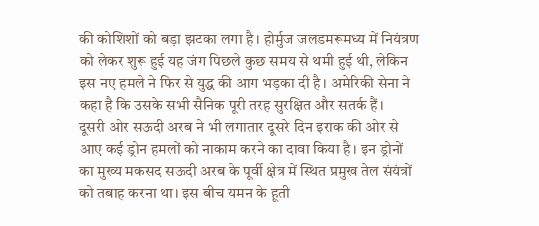की कोशिशों को बड़ा झटका लगा है। होर्मुज जलडमरूमध्य में नियंत्रण को लेकर शुरू हुई यह जंग पिछले कुछ समय से थमी हुई थी, लेकिन इस नए हमले ने फिर से युद्ध की आग भड़का दी है। अमेरिकी सेना ने कहा है कि उसके सभी सैनिक पूरी तरह सुरक्षित और सतर्क हैं।
दूसरी ओर सऊदी अरब ने भी लगातार दूसरे दिन इराक की ओर से आए कई ड्रोन हमलों को नाकाम करने का दावा किया है। इन ड्रोनों का मुख्य मकसद सऊदी अरब के पूर्वी क्षेत्र में स्थित प्रमुख तेल संयंत्रों को तबाह करना था। इस बीच यमन के हूती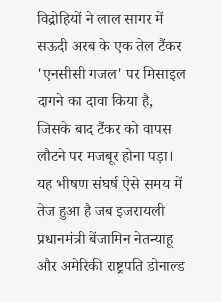विद्रोहियों ने लाल सागर में सऊदी अरब के एक तेल टैंकर 'एनसीसी गजल' पर मिसाइल दागने का दावा किया है, जिसके बाद टैंकर को वापस लौटने पर मजबूर होना पड़ा। यह भीषण संघर्ष ऐसे समय में तेज हुआ है जब इजरायली प्रधानमंत्री बेंजामिन नेतन्याहू और अमेरिकी राष्ट्रपति डोनाल्ड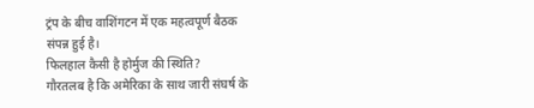ट्रंप के बीच वाशिंगटन में एक महत्वपूर्ण बैठक संपन्न हुई है।
फिलहाल कैसी है होर्मुज की स्थिति?
गौरतलब है कि अमेरिका के साथ जारी संघर्ष के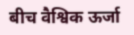बीच वैश्विक ऊर्जा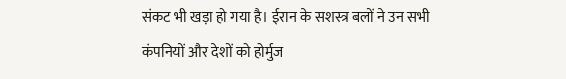संकट भी खड़ा हो गया है। ईरान के सशस्त्र बलों ने उन सभी कंपनियों और देशों को होर्मुज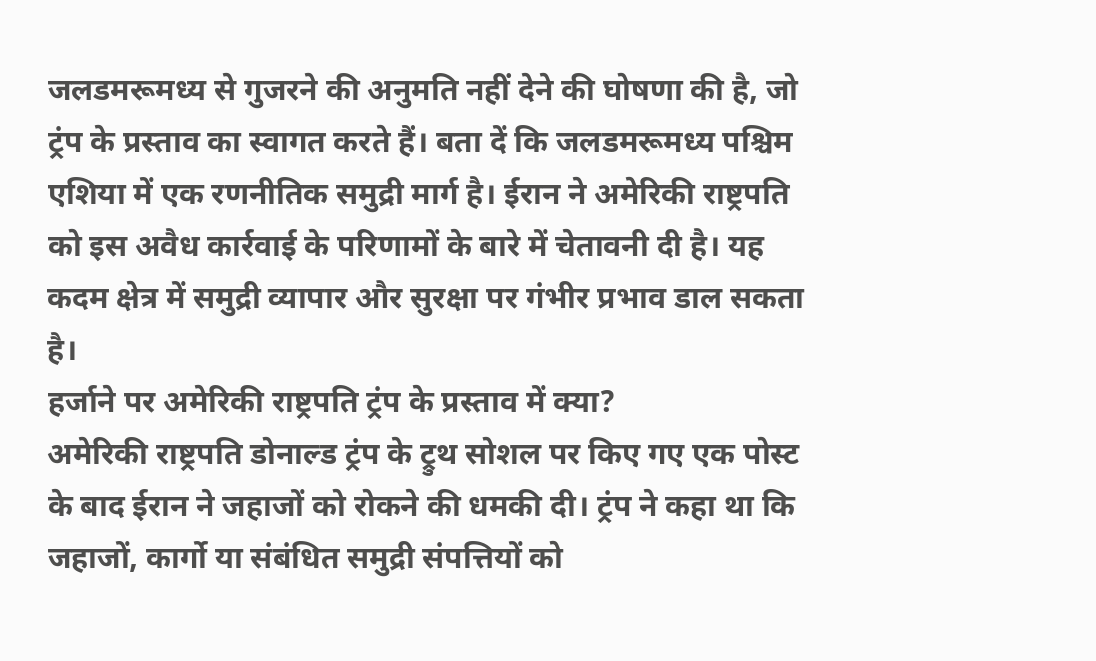जलडमरूमध्य से गुजरने की अनुमति नहीं देने की घोषणा की है, जो ट्रंप के प्रस्ताव का स्वागत करते हैं। बता दें कि जलडमरूमध्य पश्चिम एशिया में एक रणनीतिक समुद्री मार्ग है। ईरान ने अमेरिकी राष्ट्रपति को इस अवैध कार्रवाई के परिणामों के बारे में चेतावनी दी है। यह कदम क्षेत्र में समुद्री व्यापार और सुरक्षा पर गंभीर प्रभाव डाल सकता है।
हर्जाने पर अमेरिकी राष्ट्रपति ट्रंप के प्रस्ताव में क्या?
अमेरिकी राष्ट्रपति डोनाल्ड ट्रंप के ट्रुथ सोशल पर किए गए एक पोस्ट के बाद ईरान ने जहाजों को रोकने की धमकी दी। ट्रंप ने कहा था कि जहाजों, कार्गो या संबंधित समुद्री संपत्तियों को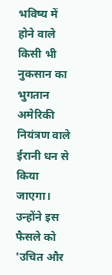भविष्य में होने वाले किसी भी नुकसान का भुगतान अमेरिकी नियंत्रण वाले ईरानी धन से किया जाएगा। उन्होंने इस फैसले को 'उचित और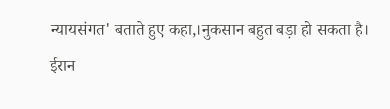न्यायसंगत' बताते हुए कहा,।नुकसान बहुत बड़ा हो सकता है।
ईरान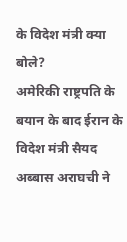के विदेश मंत्री क्या बोले?
अमेरिकी राष्ट्रपति के बयान के बाद ईरान के विदेश मंत्री सैयद अब्बास अराघची ने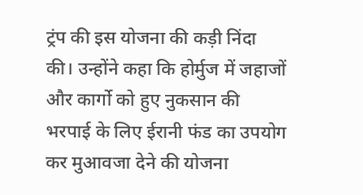ट्रंप की इस योजना की कड़ी निंदा की। उन्होंने कहा कि होर्मुज में जहाजों और कार्गो को हुए नुकसान की भरपाई के लिए ईरानी फंड का उपयोग कर मुआवजा देने की योजना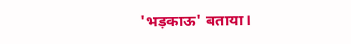'भड़काऊ' बताया।